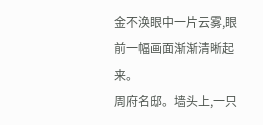金不涣眼中一片云雾,眼前一幅画面渐渐清晰起来。
周府名邸。墙头上,一只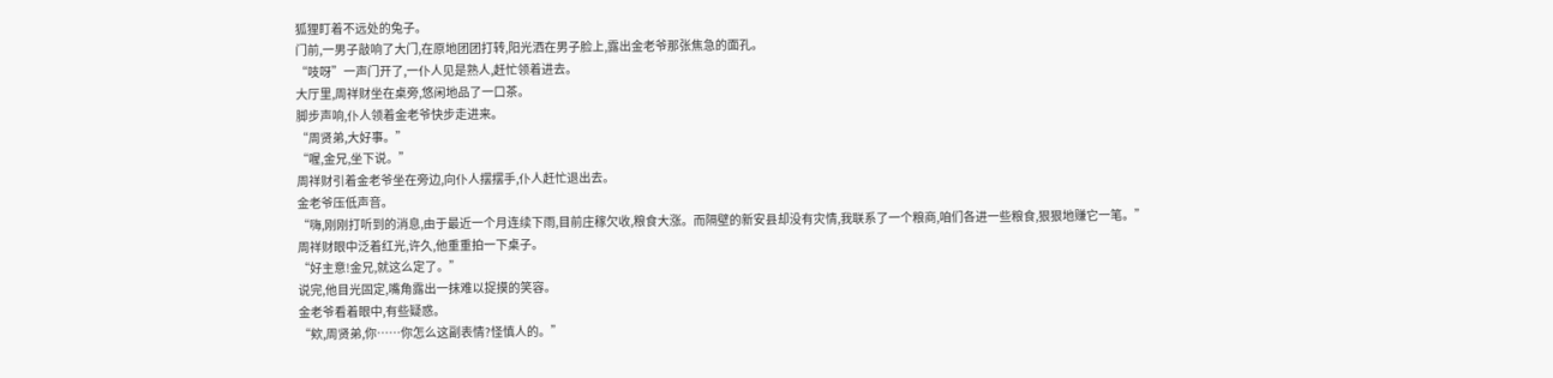狐狸盯着不远处的兔子。
门前,一男子敲响了大门,在原地团团打转,阳光洒在男子脸上,露出金老爷那张焦急的面孔。
“吱呀”一声门开了,一仆人见是熟人,赶忙领着进去。
大厅里,周祥财坐在桌旁,悠闲地品了一口茶。
脚步声响,仆人领着金老爷快步走进来。
“周贤弟,大好事。”
“喔,金兄,坐下说。”
周祥财引着金老爷坐在旁边,向仆人摆摆手,仆人赶忙退出去。
金老爷压低声音。
“嗨,刚刚打听到的消息,由于最近一个月连续下雨,目前庄稼欠收,粮食大涨。而隔壁的新安县却没有灾情,我联系了一个粮商,咱们各进一些粮食,狠狠地赚它一笔。”
周祥财眼中泛着红光,许久,他重重拍一下桌子。
“好主意!金兄,就这么定了。”
说完,他目光固定,嘴角露出一抹难以捉摸的笑容。
金老爷看着眼中,有些疑惑。
“欸,周贤弟,你……你怎么这副表情?怪慎人的。”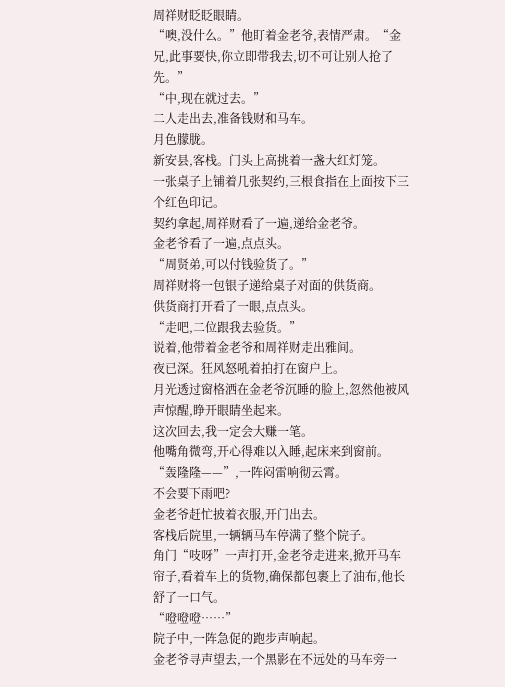周祥财眨眨眼睛。
“噢,没什么。”他盯着金老爷,表情严肃。“金兄,此事要快,你立即带我去,切不可让别人抢了先。”
“中,现在就过去。”
二人走出去,准备钱财和马车。
月色朦胧。
新安县,客栈。门头上高挑着一盏大红灯笼。
一张桌子上铺着几张契约,三根食指在上面按下三个红色印记。
契约拿起,周祥财看了一遍,递给金老爷。
金老爷看了一遍,点点头。
“周贤弟,可以付钱验货了。”
周祥财将一包银子递给桌子对面的供货商。
供货商打开看了一眼,点点头。
“走吧,二位跟我去验货。”
说着,他带着金老爷和周祥财走出雅间。
夜已深。狂风怒吼着拍打在窗户上。
月光透过窗格洒在金老爷沉睡的脸上,忽然他被风声惊醒,睁开眼睛坐起来。
这次回去,我一定会大赚一笔。
他嘴角微弯,开心得难以入睡,起床来到窗前。
“轰隆隆——”,一阵闷雷响彻云霄。
不会要下雨吧?
金老爷赶忙披着衣服,开门出去。
客栈后院里,一辆辆马车停满了整个院子。
角门“吱呀”一声打开,金老爷走进来,掀开马车帘子,看着车上的货物,确保都包裹上了油布,他长舒了一口气。
“噔噔噔……”
院子中,一阵急促的跑步声响起。
金老爷寻声望去,一个黑影在不远处的马车旁一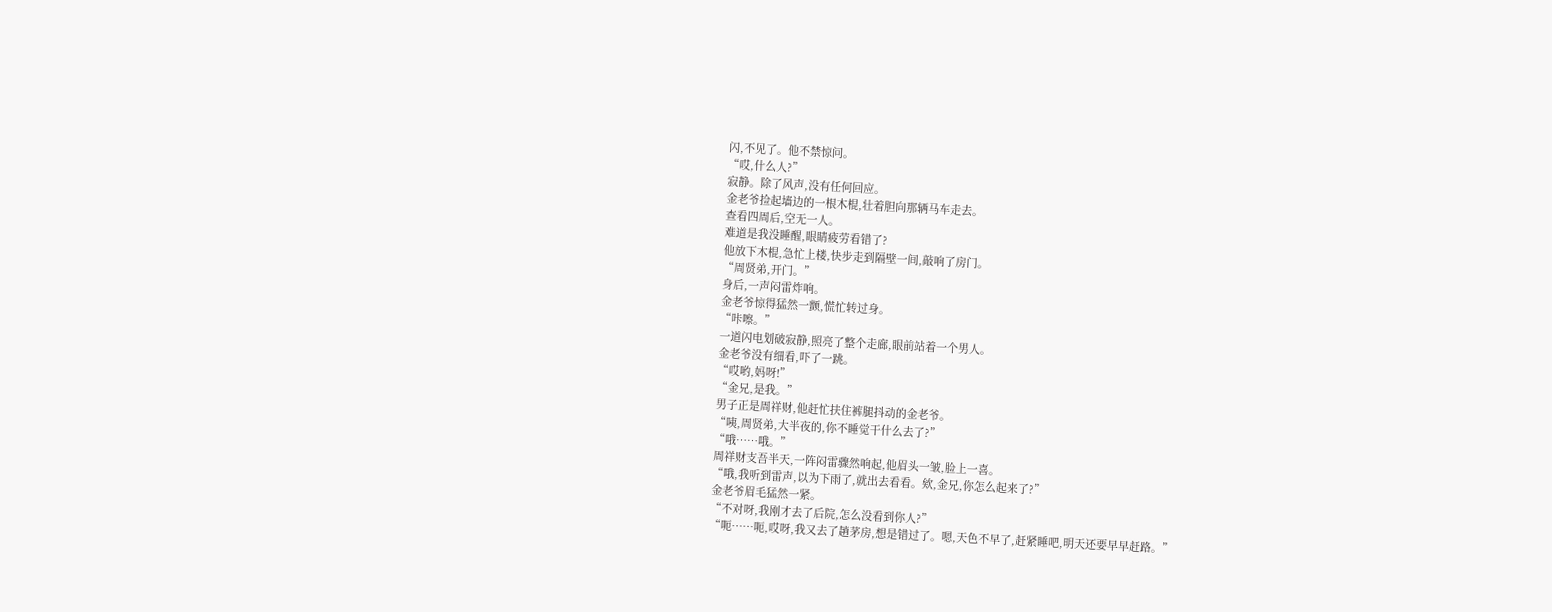闪,不见了。他不禁惊问。
“哎,什么人?”
寂静。除了风声,没有任何回应。
金老爷捡起墙边的一根木棍,壮着胆向那辆马车走去。
查看四周后,空无一人。
难道是我没睡醒,眼睛疲劳看错了?
他放下木棍,急忙上楼,快步走到隔壁一间,敲响了房门。
“周贤弟,开门。”
身后,一声闷雷炸响。
金老爷惊得猛然一颤,慌忙转过身。
“咔嚓。”
一道闪电划破寂静,照亮了整个走廊,眼前站着一个男人。
金老爷没有细看,吓了一跳。
“哎哟,妈呀!”
“金兄,是我。”
男子正是周祥财,他赶忙扶住裤腿抖动的金老爷。
“咦,周贤弟,大半夜的,你不睡觉干什么去了?”
“哦……哦。”
周祥财支吾半天,一阵闷雷骤然响起,他眉头一皱,脸上一喜。
“哦,我听到雷声,以为下雨了,就出去看看。欸,金兄,你怎么起来了?”
金老爷眉毛猛然一紧。
“不对呀,我刚才去了后院,怎么没看到你人?”
“呃……呃,哎呀,我又去了趟茅房,想是错过了。嗯,天色不早了,赶紧睡吧,明天还要早早赶路。”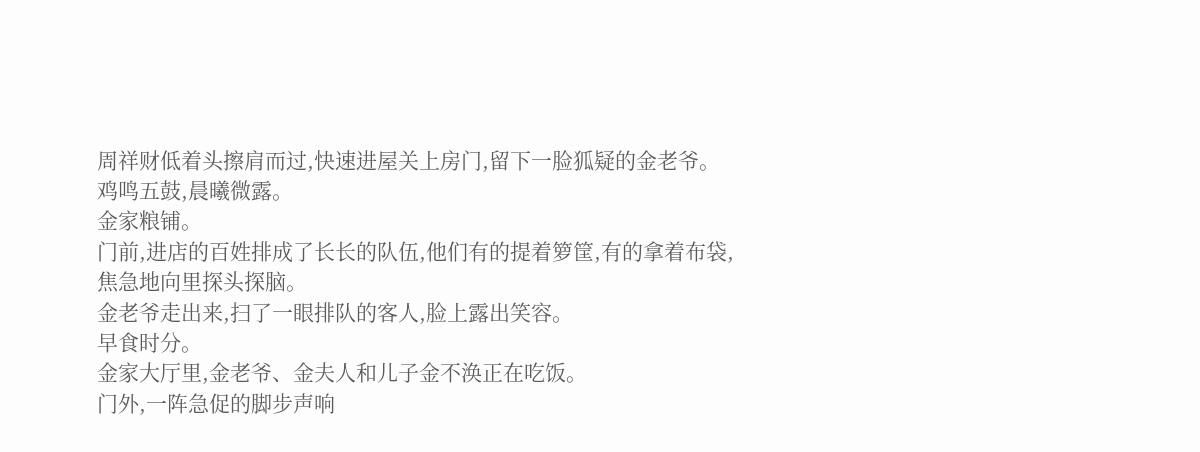周祥财低着头擦肩而过,快速进屋关上房门,留下一脸狐疑的金老爷。
鸡鸣五鼓,晨曦微露。
金家粮铺。
门前,进店的百姓排成了长长的队伍,他们有的提着箩筐,有的拿着布袋,焦急地向里探头探脑。
金老爷走出来,扫了一眼排队的客人,脸上露出笑容。
早食时分。
金家大厅里,金老爷、金夫人和儿子金不涣正在吃饭。
门外,一阵急促的脚步声响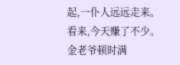起,一仆人远远走来。
看来,今天赚了不少。
金老爷顿时满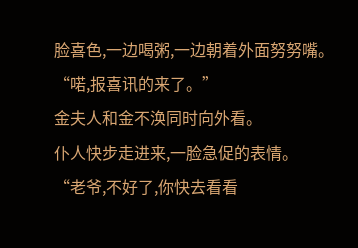脸喜色,一边喝粥,一边朝着外面努努嘴。
“喏,报喜讯的来了。”
金夫人和金不涣同时向外看。
仆人快步走进来,一脸急促的表情。
“老爷,不好了,你快去看看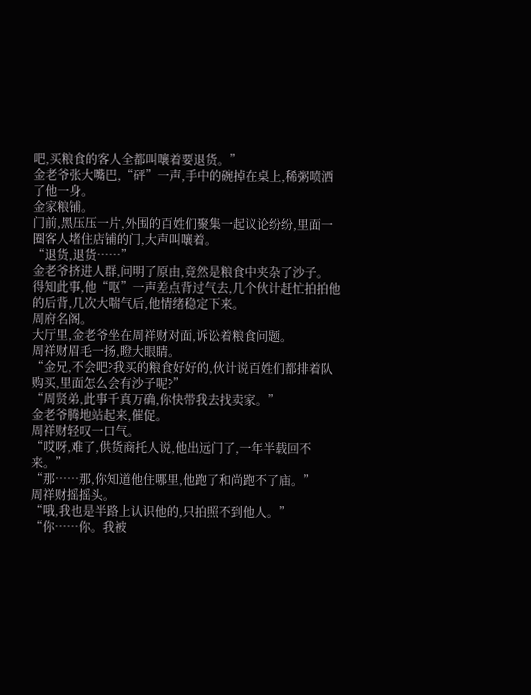吧,买粮食的客人全都叫嚷着要退货。”
金老爷张大嘴巴,“砰”一声,手中的碗掉在桌上,稀粥喷洒了他一身。
金家粮铺。
门前,黑压压一片,外围的百姓们聚集一起议论纷纷,里面一圈客人堵住店铺的门,大声叫嚷着。
“退货,退货……”
金老爷挤进人群,问明了原由,竟然是粮食中夹杂了沙子。
得知此事,他“呕”一声差点背过气去,几个伙计赶忙拍拍他的后背,几次大喘气后,他情绪稳定下来。
周府名阁。
大厅里,金老爷坐在周祥财对面,诉讼着粮食问题。
周祥财眉毛一扬,瞪大眼睛。
“金兄,不会吧?我买的粮食好好的,伙计说百姓们都排着队购买,里面怎么会有沙子呢?”
“周贤弟,此事千真万确,你快带我去找卖家。”
金老爷腾地站起来,催促。
周祥财轻叹一口气。
“哎呀,难了,供货商托人说,他出远门了,一年半载回不来。”
“那……那,你知道他住哪里,他跑了和尚跑不了庙。”
周祥财摇摇头。
“哦,我也是半路上认识他的,只拍照不到他人。”
“你……你。我被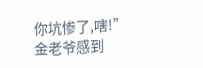你坑惨了,嗐!”
金老爷感到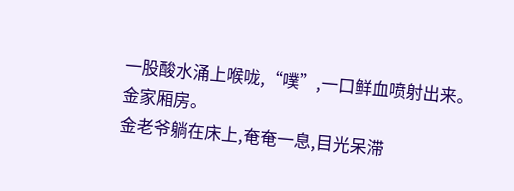一股酸水涌上喉咙,“噗”,一口鲜血喷射出来。
金家厢房。
金老爷躺在床上,奄奄一息,目光呆滞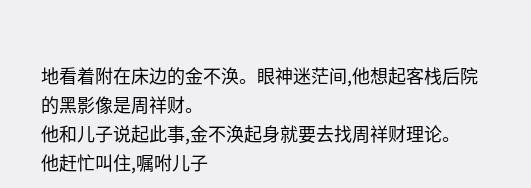地看着附在床边的金不涣。眼神迷茫间,他想起客栈后院的黑影像是周祥财。
他和儿子说起此事,金不涣起身就要去找周祥财理论。
他赶忙叫住,嘱咐儿子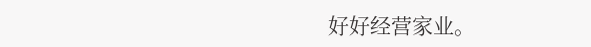好好经营家业。